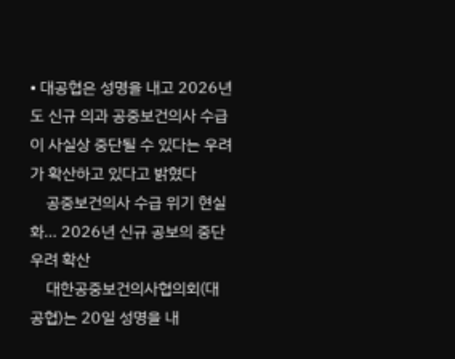• 대공협은 성명을 내고 2026년도 신규 의과 공중보건의사 수급이 사실상 중단될 수 있다는 우려가 확산하고 있다고 밝혔다
    공중보건의사 수급 위기 현실화… 2026년 신규 공보의 중단 우려 확산
    대한공중보건의사협의회(대공협)는 20일 성명을 내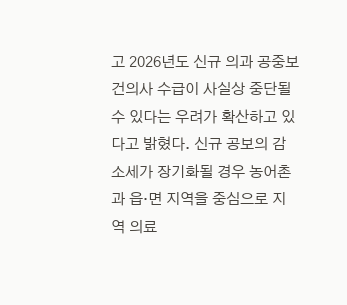고 2026년도 신규 의과 공중보건의사 수급이 사실상 중단될 수 있다는 우려가 확산하고 있다고 밝혔다. 신규 공보의 감소세가 장기화될 경우 농어촌과 읍·면 지역을 중심으로 지역 의료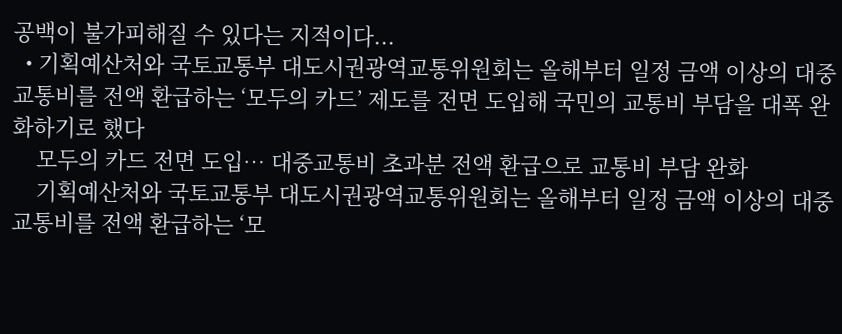공백이 불가피해질 수 있다는 지적이다...
  • 기획예산처와 국토교통부 대도시권광역교통위원회는 올해부터 일정 금액 이상의 대중교통비를 전액 환급하는 ‘모두의 카드’ 제도를 전면 도입해 국민의 교통비 부담을 대폭 완화하기로 했다
    모두의 카드 전면 도입… 대중교통비 초과분 전액 환급으로 교통비 부담 완화
    기획예산처와 국토교통부 대도시권광역교통위원회는 올해부터 일정 금액 이상의 대중교통비를 전액 환급하는 ‘모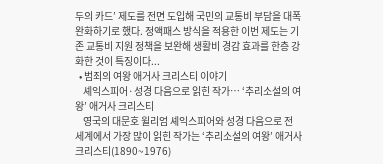두의 카드’ 제도를 전면 도입해 국민의 교통비 부담을 대폭 완화하기로 했다. 정액패스 방식을 적용한 이번 제도는 기존 교통비 지원 정책을 보완해 생활비 경감 효과를 한층 강화한 것이 특징이다...
  • 범죄의 여왕 애거사 크리스티 이야기
    셰익스피어·성경 다음으로 읽힌 작가… ‘추리소설의 여왕’ 애거사 크리스티
    영국의 대문호 윌리엄 셰익스피어와 성경 다음으로 전 세계에서 가장 많이 읽힌 작가는 ‘추리소설의 여왕’ 애거사 크리스티(1890~1976)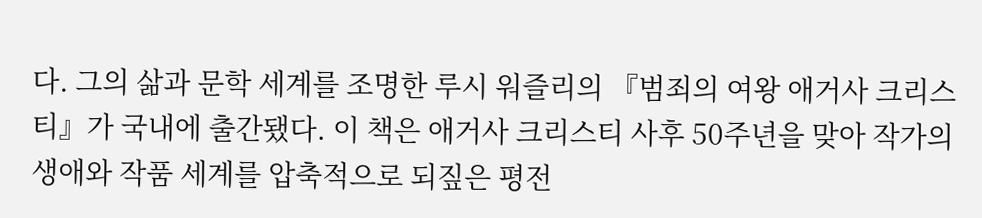다. 그의 삶과 문학 세계를 조명한 루시 워즐리의 『범죄의 여왕 애거사 크리스티』가 국내에 출간됐다. 이 책은 애거사 크리스티 사후 50주년을 맞아 작가의 생애와 작품 세계를 압축적으로 되짚은 평전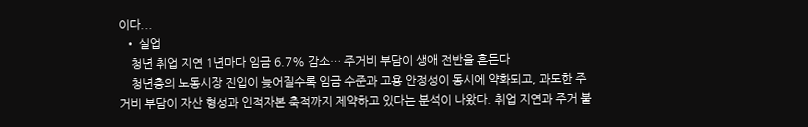이다...
  • 실업
    청년 취업 지연 1년마다 임금 6.7% 감소… 주거비 부담이 생애 전반을 흔든다
    청년층의 노동시장 진입이 늦어질수록 임금 수준과 고용 안정성이 동시에 약화되고, 과도한 주거비 부담이 자산 형성과 인적자본 축적까지 제약하고 있다는 분석이 나왔다. 취업 지연과 주거 불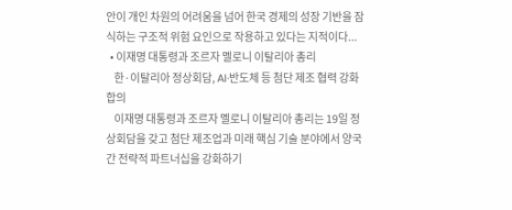안이 개인 차원의 어려움을 넘어 한국 경제의 성장 기반을 잠식하는 구조적 위험 요인으로 작용하고 있다는 지적이다...
  • 이재명 대통령과 조르자 멜로니 이탈리아 총리
    한·이탈리아 정상회담, AI·반도체 등 첨단 제조 협력 강화 합의
    이재명 대통령과 조르자 멜로니 이탈리아 총리는 19일 정상회담을 갖고 첨단 제조업과 미래 핵심 기술 분야에서 양국 간 전략적 파트너십을 강화하기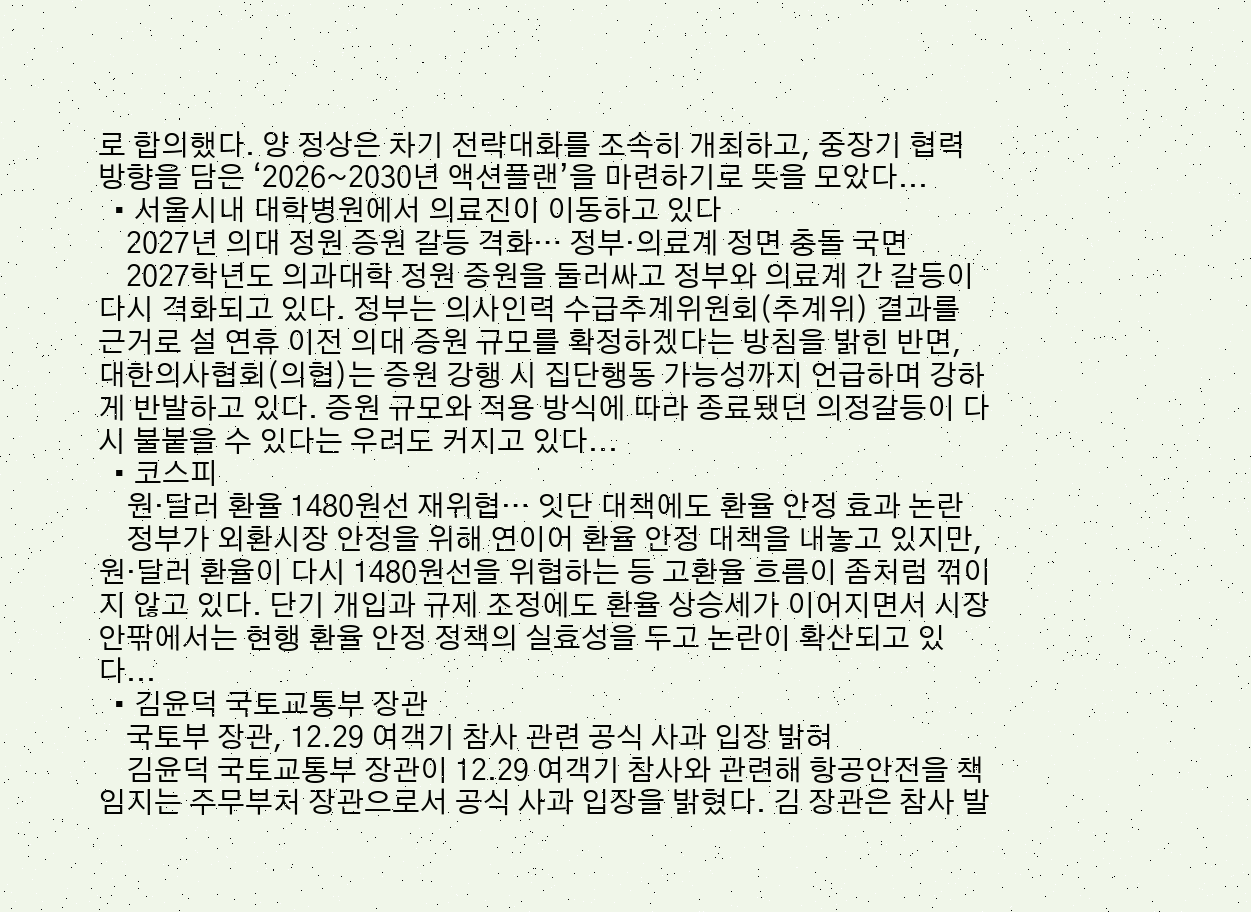로 합의했다. 양 정상은 차기 전략대화를 조속히 개최하고, 중장기 협력 방향을 담은 ‘2026~2030년 액션플랜’을 마련하기로 뜻을 모았다...
  • 서울시내 대학병원에서 의료진이 이동하고 있다
    2027년 의대 정원 증원 갈등 격화… 정부·의료계 정면 충돌 국면
    2027학년도 의과대학 정원 증원을 둘러싸고 정부와 의료계 간 갈등이 다시 격화되고 있다. 정부는 의사인력 수급추계위원회(추계위) 결과를 근거로 설 연휴 이전 의대 증원 규모를 확정하겠다는 방침을 밝힌 반면, 대한의사협회(의협)는 증원 강행 시 집단행동 가능성까지 언급하며 강하게 반발하고 있다. 증원 규모와 적용 방식에 따라 종료됐던 의정갈등이 다시 불붙을 수 있다는 우려도 커지고 있다...
  • 코스피
    원·달러 환율 1480원선 재위협… 잇단 대책에도 환율 안정 효과 논란
    정부가 외환시장 안정을 위해 연이어 환율 안정 대책을 내놓고 있지만, 원·달러 환율이 다시 1480원선을 위협하는 등 고환율 흐름이 좀처럼 꺾이지 않고 있다. 단기 개입과 규제 조정에도 환율 상승세가 이어지면서 시장 안팎에서는 현행 환율 안정 정책의 실효성을 두고 논란이 확산되고 있다...
  • 김윤덕 국토교통부 장관
    국토부 장관, 12.29 여객기 참사 관련 공식 사과 입장 밝혀
    김윤덕 국토교통부 장관이 12.29 여객기 참사와 관련해 항공안전을 책임지는 주무부처 장관으로서 공식 사과 입장을 밝혔다. 김 장관은 참사 발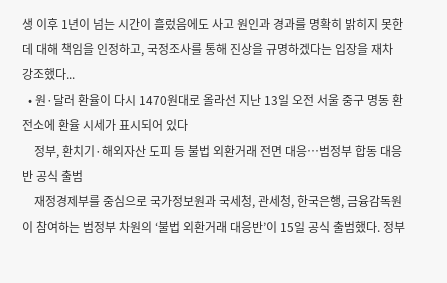생 이후 1년이 넘는 시간이 흘렀음에도 사고 원인과 경과를 명확히 밝히지 못한 데 대해 책임을 인정하고, 국정조사를 통해 진상을 규명하겠다는 입장을 재차 강조했다...
  • 원·달러 환율이 다시 1470원대로 올라선 지난 13일 오전 서울 중구 명동 환전소에 환율 시세가 표시되어 있다
    정부, 환치기·해외자산 도피 등 불법 외환거래 전면 대응…범정부 합동 대응반 공식 출범
    재정경제부를 중심으로 국가정보원과 국세청, 관세청, 한국은행, 금융감독원이 참여하는 범정부 차원의 ‘불법 외환거래 대응반’이 15일 공식 출범했다. 정부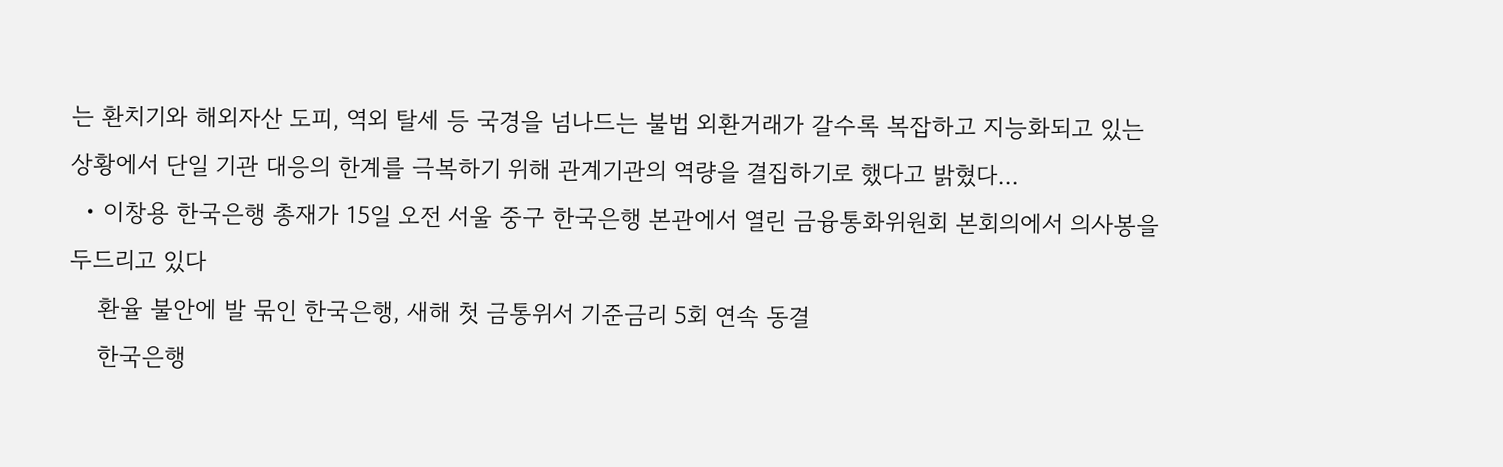는 환치기와 해외자산 도피, 역외 탈세 등 국경을 넘나드는 불법 외환거래가 갈수록 복잡하고 지능화되고 있는 상황에서 단일 기관 대응의 한계를 극복하기 위해 관계기관의 역량을 결집하기로 했다고 밝혔다...
  • 이창용 한국은행 총재가 15일 오전 서울 중구 한국은행 본관에서 열린 금융통화위원회 본회의에서 의사봉을 두드리고 있다
    환율 불안에 발 묶인 한국은행, 새해 첫 금통위서 기준금리 5회 연속 동결
    한국은행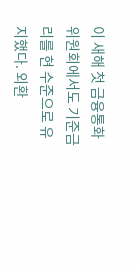이 새해 첫 금융통화위원회에서도 기준금리를 현 수준으로 유지했다. 외환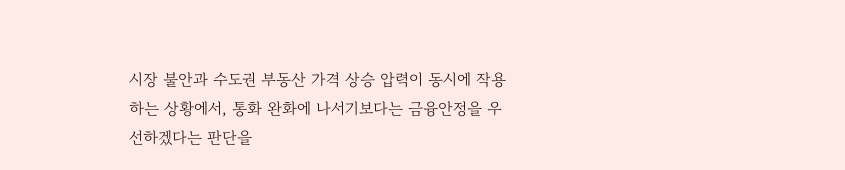시장 불안과 수도권 부동산 가격 상승 압력이 동시에 작용하는 상황에서, 통화 완화에 나서기보다는 금융안정을 우선하겠다는 판단을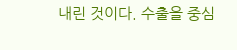내린 것이다. 수출을 중심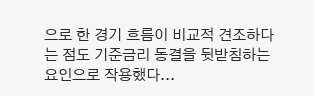으로 한 경기 흐름이 비교적 견조하다는 점도 기준금리 동결을 뒷받침하는 요인으로 작용했다...